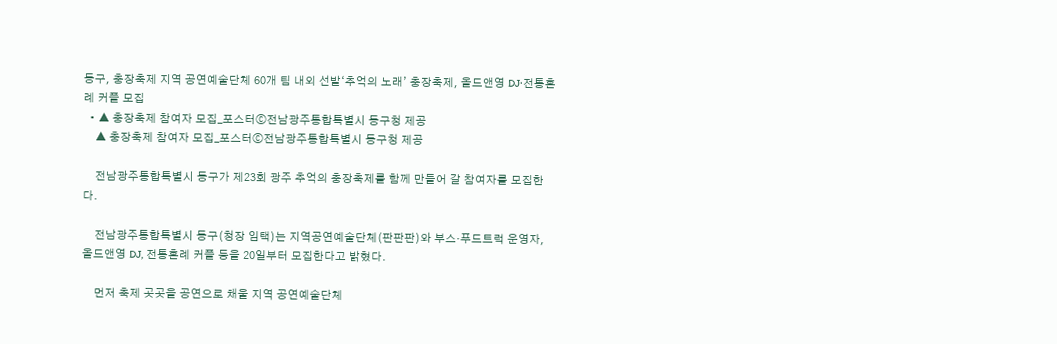동구, 충장축제 지역 공연예술단체 60개 팀 내외 선발‘추억의 노래’ 충장축제, 올드앤영 DJ·전통혼례 커플 모집
  • ▲ 충장축제 참여자 모집_포스터ⓒ전남광주통합특별시 동구청 제공
    ▲ 충장축제 참여자 모집_포스터ⓒ전남광주통합특별시 동구청 제공

    전남광주통합특별시 동구가 제23회 광주 추억의 충장축제를 함께 만들어 갈 참여자를 모집한다.

    전남광주통합특별시 동구(청장 임택)는 지역공연예술단체(판판판)와 부스·푸드트럭 운영자, 올드앤영 DJ, 전통혼례 커플 등을 20일부터 모집한다고 밝혔다.

    먼저 축제 곳곳을 공연으로 채울 지역 공연예술단체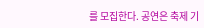를 모집한다. 공연은 축제 기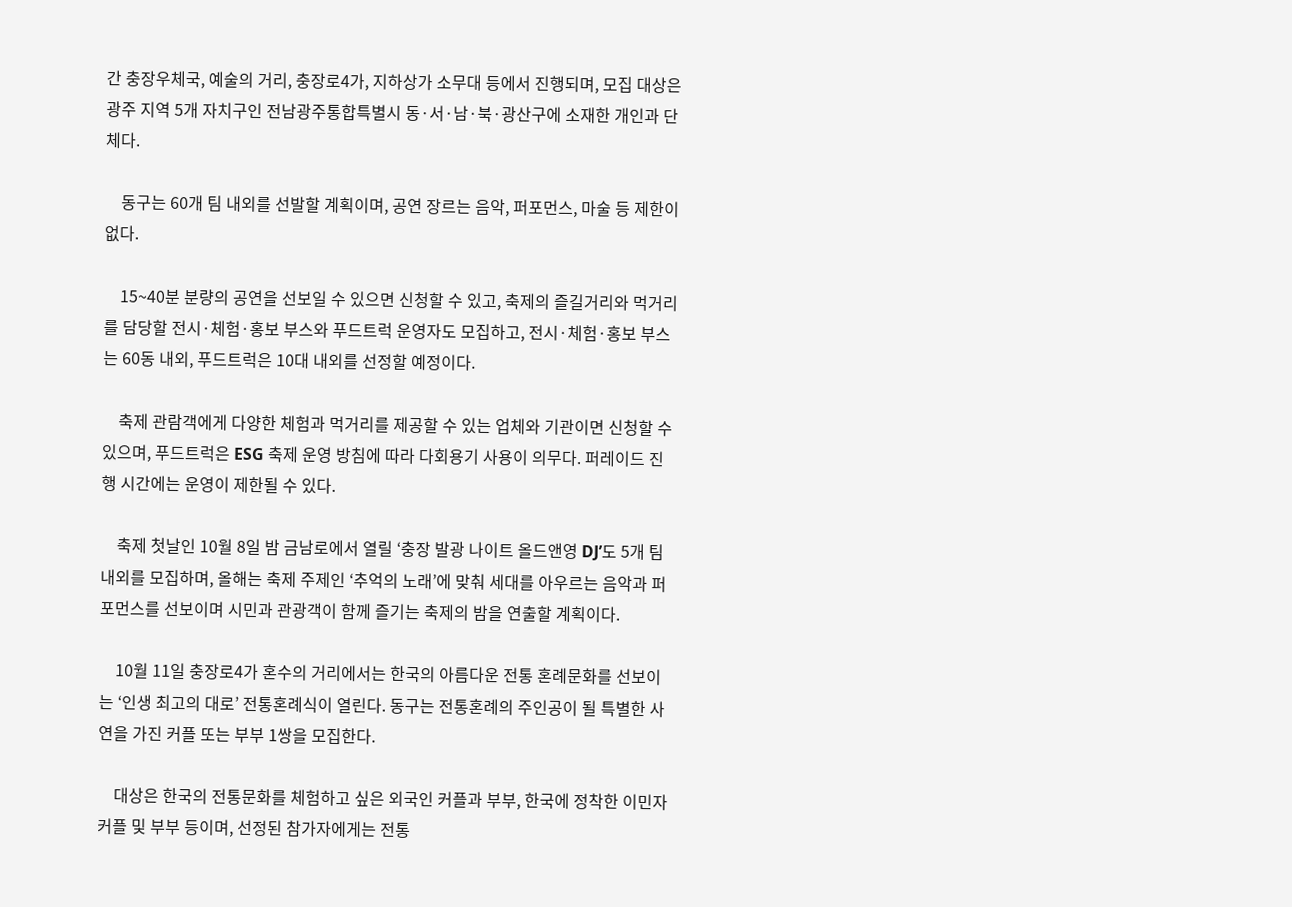간 충장우체국, 예술의 거리, 충장로4가, 지하상가 소무대 등에서 진행되며, 모집 대상은 광주 지역 5개 자치구인 전남광주통합특별시 동·서·남·북·광산구에 소재한 개인과 단체다.

    동구는 60개 팀 내외를 선발할 계획이며, 공연 장르는 음악, 퍼포먼스, 마술 등 제한이 없다.

    15~40분 분량의 공연을 선보일 수 있으면 신청할 수 있고, 축제의 즐길거리와 먹거리를 담당할 전시·체험·홍보 부스와 푸드트럭 운영자도 모집하고, 전시·체험·홍보 부스는 60동 내외, 푸드트럭은 10대 내외를 선정할 예정이다.

    축제 관람객에게 다양한 체험과 먹거리를 제공할 수 있는 업체와 기관이면 신청할 수 있으며, 푸드트럭은 ESG 축제 운영 방침에 따라 다회용기 사용이 의무다. 퍼레이드 진행 시간에는 운영이 제한될 수 있다.

    축제 첫날인 10월 8일 밤 금남로에서 열릴 ‘충장 발광 나이트 올드앤영 DJ’도 5개 팀 내외를 모집하며, 올해는 축제 주제인 ‘추억의 노래’에 맞춰 세대를 아우르는 음악과 퍼포먼스를 선보이며 시민과 관광객이 함께 즐기는 축제의 밤을 연출할 계획이다.

    10월 11일 충장로4가 혼수의 거리에서는 한국의 아름다운 전통 혼례문화를 선보이는 ‘인생 최고의 대로’ 전통혼례식이 열린다. 동구는 전통혼례의 주인공이 될 특별한 사연을 가진 커플 또는 부부 1쌍을 모집한다.

    대상은 한국의 전통문화를 체험하고 싶은 외국인 커플과 부부, 한국에 정착한 이민자 커플 및 부부 등이며, 선정된 참가자에게는 전통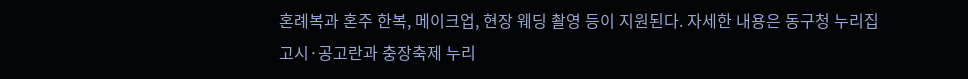혼례복과 혼주 한복, 메이크업, 현장 웨딩 촬영 등이 지원된다. 자세한 내용은 동구청 누리집 고시·공고란과 충장축제 누리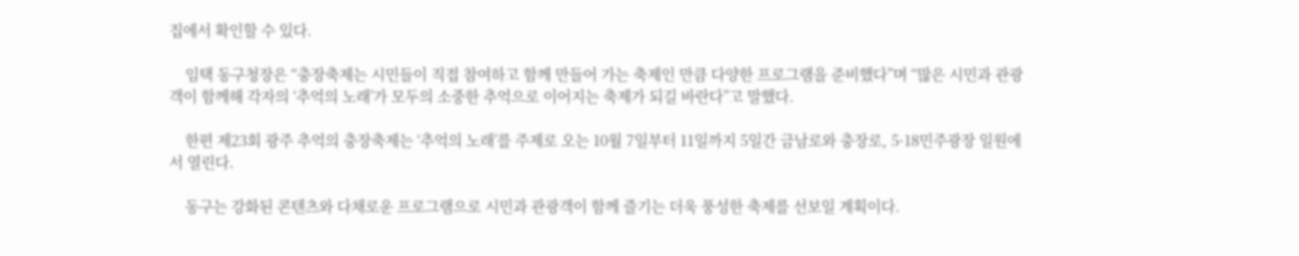집에서 확인할 수 있다.

    임택 동구청장은 “충장축제는 시민들이 직접 참여하고 함께 만들어 가는 축제인 만큼 다양한 프로그램을 준비했다”며 “많은 시민과 관광객이 함께해 각자의 ‘추억의 노래’가 모두의 소중한 추억으로 이어지는 축제가 되길 바란다”고 말했다.

    한편 제23회 광주 추억의 충장축제는 ‘추억의 노래’를 주제로 오는 10월 7일부터 11일까지 5일간 금남로와 충장로, 5·18민주광장 일원에서 열린다.

    동구는 강화된 콘텐츠와 다채로운 프로그램으로 시민과 관광객이 함께 즐기는 더욱 풍성한 축제를 선보일 계획이다.